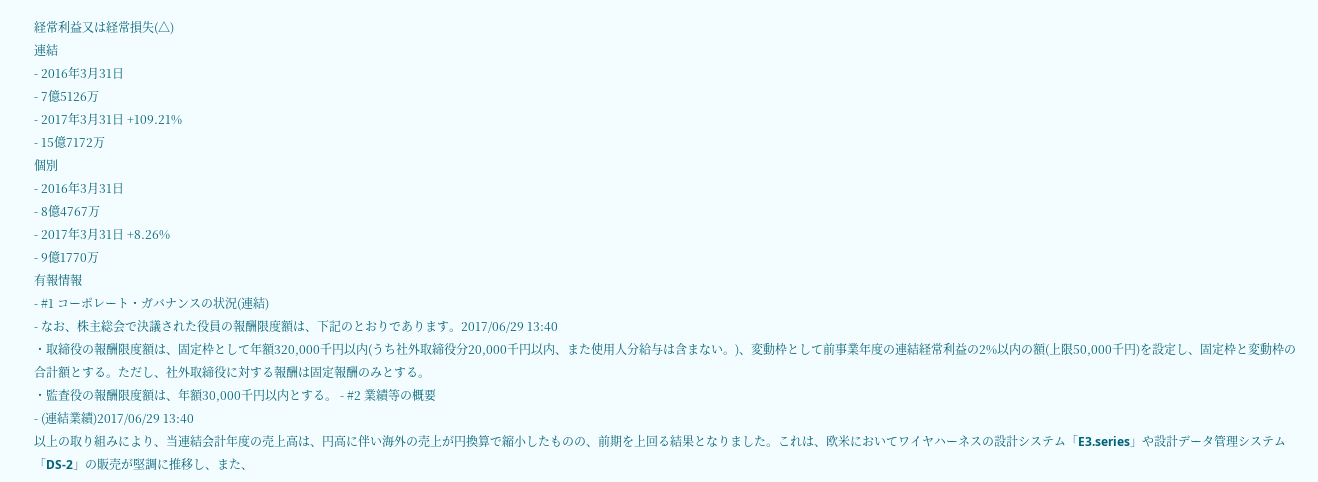経常利益又は経常損失(△)
連結
- 2016年3月31日
- 7億5126万
- 2017年3月31日 +109.21%
- 15億7172万
個別
- 2016年3月31日
- 8億4767万
- 2017年3月31日 +8.26%
- 9億1770万
有報情報
- #1 コーポレート・ガバナンスの状況(連結)
- なお、株主総会で決議された役員の報酬限度額は、下記のとおりであります。2017/06/29 13:40
・取締役の報酬限度額は、固定枠として年額320,000千円以内(うち社外取締役分20,000千円以内、また使用人分給与は含まない。)、変動枠として前事業年度の連結経常利益の2%以内の額(上限50,000千円)を設定し、固定枠と変動枠の合計額とする。ただし、社外取締役に対する報酬は固定報酬のみとする。
・監査役の報酬限度額は、年額30,000千円以内とする。 - #2 業績等の概要
- (連結業績)2017/06/29 13:40
以上の取り組みにより、当連結会計年度の売上高は、円高に伴い海外の売上が円換算で縮小したものの、前期を上回る結果となりました。これは、欧米においてワイヤハーネスの設計システム「E3.series」や設計データ管理システム「DS-2」の販売が堅調に推移し、また、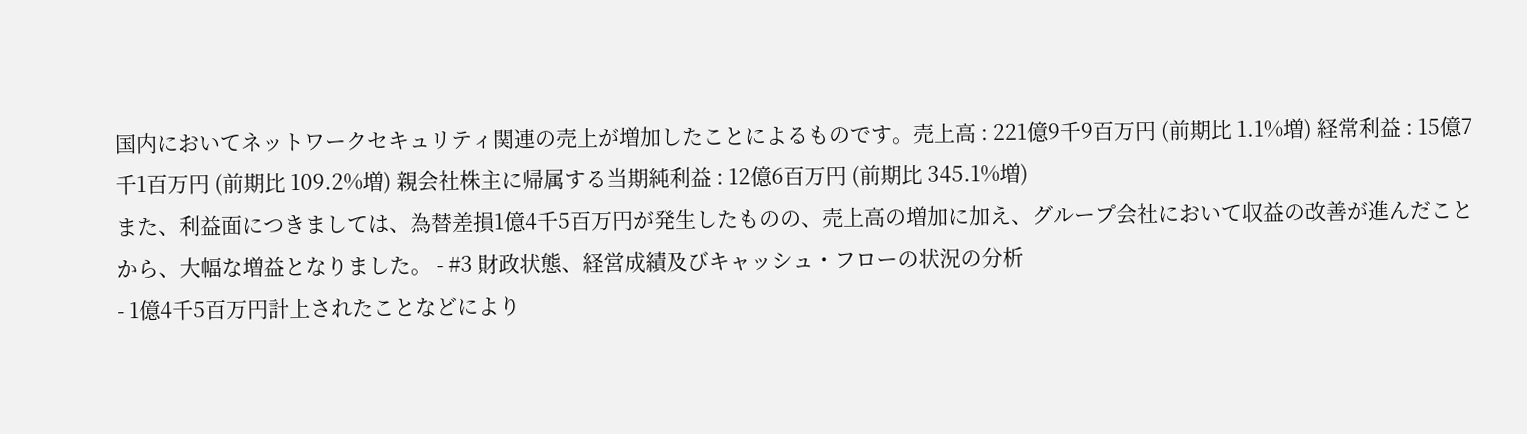国内においてネットワークセキュリティ関連の売上が増加したことによるものです。売上高 : 221億9千9百万円 (前期比 1.1%増) 経常利益 : 15億7千1百万円 (前期比 109.2%増) 親会社株主に帰属する当期純利益 : 12億6百万円 (前期比 345.1%増)
また、利益面につきましては、為替差損1億4千5百万円が発生したものの、売上高の増加に加え、グループ会社において収益の改善が進んだことから、大幅な増益となりました。 - #3 財政状態、経営成績及びキャッシュ・フローの状況の分析
- 1億4千5百万円計上されたことなどにより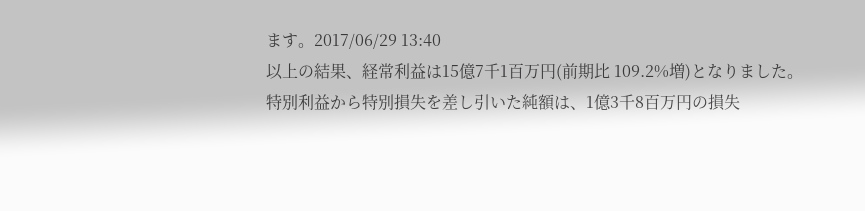ます。2017/06/29 13:40
以上の結果、経常利益は15億7千1百万円(前期比 109.2%増)となりました。
特別利益から特別損失を差し引いた純額は、1億3千8百万円の損失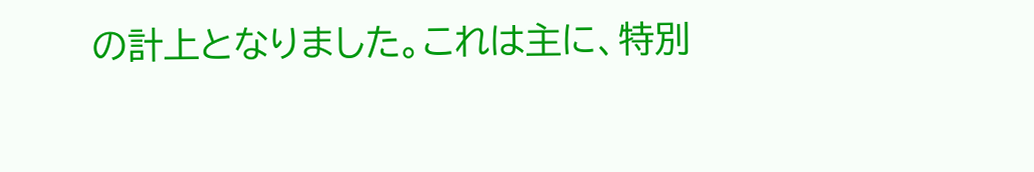の計上となりました。これは主に、特別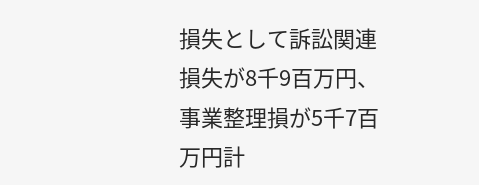損失として訴訟関連損失が8千9百万円、事業整理損が5千7百万円計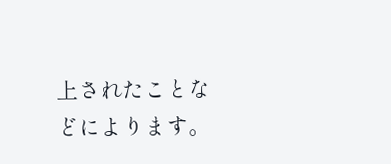上されたことなどによります。